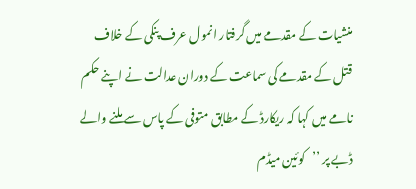منشیات کے مقدمے میں گرفتار انمول عرف پنکی کے خلاف قتل کے مقدمے کی سماعت کے دوران عدالت نے اپنے حکم نامے میں کہا کہ ریکارڈ کے مطابق متوفی کے پاس سے ملنے والے ڈبے پر ’’کوئین میڈم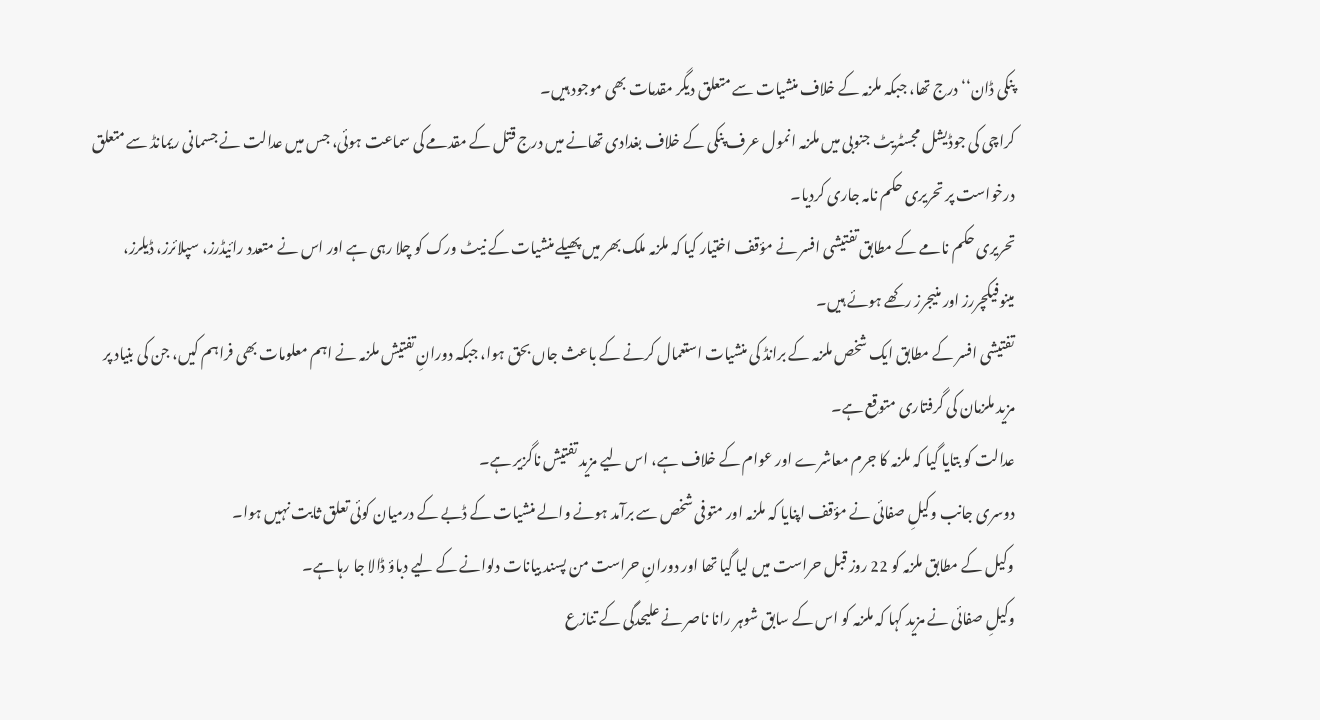پنکی ڈان‘‘ درج تھا، جبکہ ملزمہ کے خلاف منشیات سے متعلق دیگر مقدمات بھی موجود ہیں۔
کراچی کی جوڈیشل مجسٹریٹ جنوبی میں ملزمہ انمول عرف پنکی کے خلاف بغدادی تھانے میں درج قتل کے مقدمے کی سماعت ہوئی، جس میں عدالت نے جسمانی ریمانڈ سے متعلق درخواست پر تحریری حکم نامہ جاری کردیا۔
تحریری حکم نامے کے مطابق تفتیشی افسر نے مؤقف اختیار کیا کہ ملزمہ ملک بھر میں پھیلے منشیات کے نیٹ ورک کو چلا رہی ہے اور اس نے متعدد رائیڈرز، سپلائرز، ڈیلرز، مینوفیکچررز اور منیجرز رکھے ہوئے ہیں۔
تفتیشی افسر کے مطابق ایک شخص ملزمہ کے برانڈ کی منشیات استعمال کرنے کے باعث جاں بحق ہوا، جبکہ دورانِ تفتیش ملزمہ نے اہم معلومات بھی فراہم کیں، جن کی بنیاد پر مزید ملزمان کی گرفتاری متوقع ہے۔
عدالت کو بتایا گیا کہ ملزمہ کا جرم معاشرے اور عوام کے خلاف ہے، اس لیے مزید تفتیش ناگزیر ہے۔
دوسری جانب وکیلِ صفائی نے مؤقف اپنایا کہ ملزمہ اور متوفی شخص سے برآمد ہونے والے منشیات کے ڈبے کے درمیان کوئی تعلق ثابت نہیں ہوا۔
وکیل کے مطابق ملزمہ کو 22 روز قبل حراست میں لیا گیا تھا اور دورانِ حراست من پسند بیانات دلوانے کے لیے دباؤ ڈالا جا رہا ہے۔
وکیلِ صفائی نے مزید کہا کہ ملزمہ کو اس کے سابق شوہر رانا ناصر نے علیحدگی کے تنازع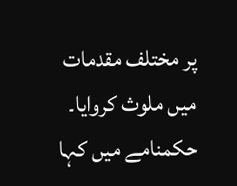پر مختلف مقدمات میں ملوث کروایا۔
حکمنامے میں کہا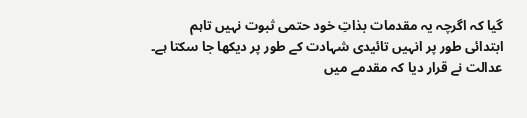گیا کہ اگرچہ یہ مقدمات بذاتِ خود حتمی ثبوت نہیں تاہم ابتدائی طور پر انہیں تائیدی شہادت کے طور پر دیکھا جا سکتا ہے۔ عدالت نے قرار دیا کہ مقدمے میں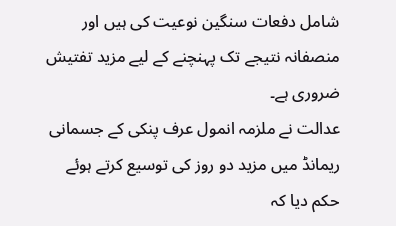شامل دفعات سنگین نوعیت کی ہیں اور منصفانہ نتیجے تک پہنچنے کے لیے مزید تفتیش ضروری ہے۔
عدالت نے ملزمہ انمول عرف پنکی کے جسمانی ریمانڈ میں مزید دو روز کی توسیع کرتے ہوئے حکم دیا کہ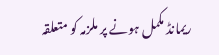ریمانڈ مکمل ہونے پر ملزمہ کو متعلقہ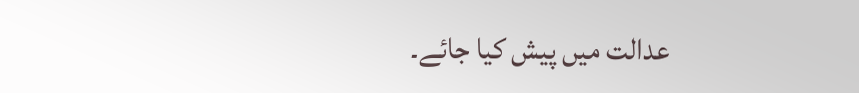عدالت میں پیش کیا جائے۔